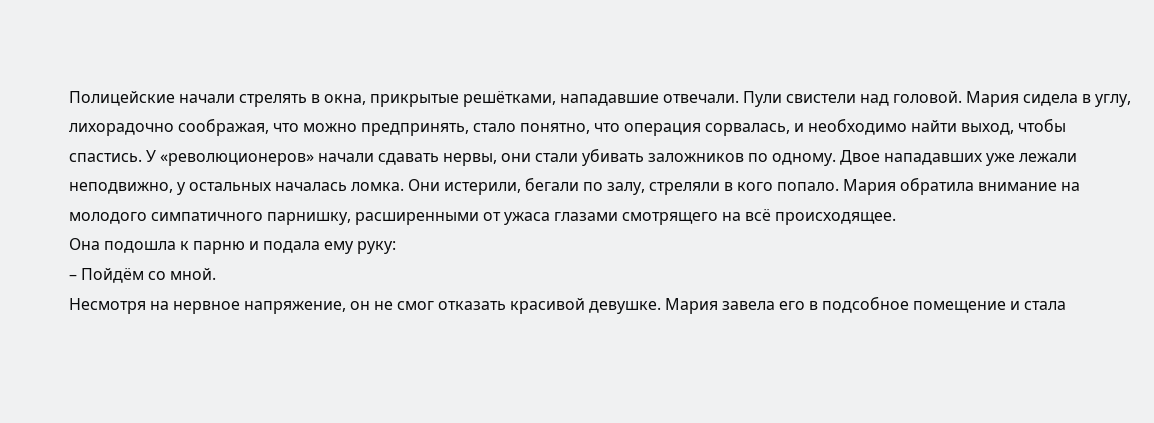Полицейские начали стрелять в окна, прикрытые решётками, нападавшие отвечали. Пули свистели над головой. Мария сидела в углу, лихорадочно соображая, что можно предпринять, стало понятно, что операция сорвалась, и необходимо найти выход, чтобы спастись. У «революционеров» начали сдавать нервы, они стали убивать заложников по одному. Двое нападавших уже лежали неподвижно, у остальных началась ломка. Они истерили, бегали по залу, стреляли в кого попало. Мария обратила внимание на молодого симпатичного парнишку, расширенными от ужаса глазами смотрящего на всё происходящее.
Она подошла к парню и подала ему руку:
– Пойдём со мной.
Несмотря на нервное напряжение, он не смог отказать красивой девушке. Мария завела его в подсобное помещение и стала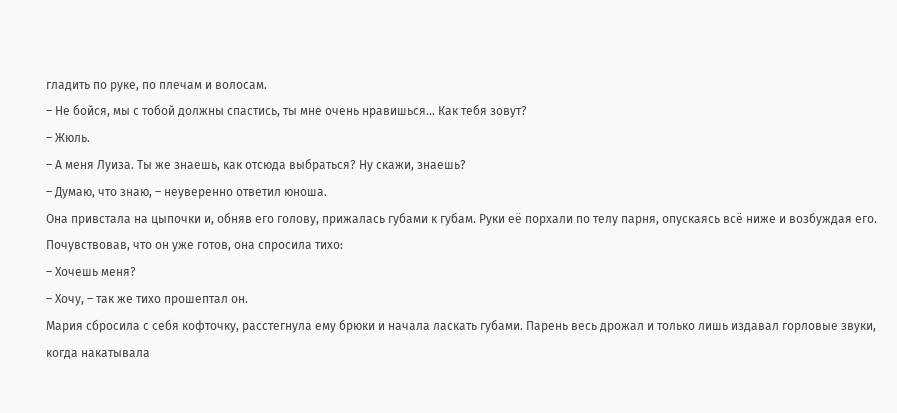гладить по руке, по плечам и волосам.
– Не бойся, мы с тобой должны спастись, ты мне очень нравишься… Как тебя зовут?
– Жюль.
– А меня Луиза. Ты же знаешь, как отсюда выбраться? Ну скажи, знаешь?
– Думаю, что знаю, – неуверенно ответил юноша.
Она привстала на цыпочки и, обняв его голову, прижалась губами к губам. Руки её порхали по телу парня, опускаясь всё ниже и возбуждая его.
Почувствовав, что он уже готов, она спросила тихо:
– Хочешь меня?
– Хочу, – так же тихо прошептал он.
Мария сбросила с себя кофточку, расстегнула ему брюки и начала ласкать губами. Парень весь дрожал и только лишь издавал горловые звуки, когда накатывала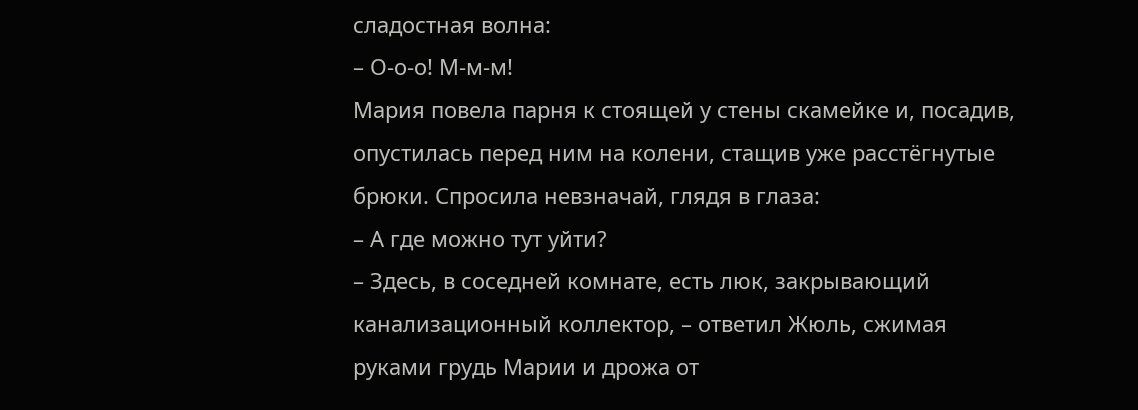сладостная волна:
– О-о-о! М-м-м!
Мария повела парня к стоящей у стены скамейке и, посадив, опустилась перед ним на колени, стащив уже расстёгнутые брюки. Спросила невзначай, глядя в глаза:
– А где можно тут уйти?
– Здесь, в соседней комнате, есть люк, закрывающий канализационный коллектор, – ответил Жюль, сжимая руками грудь Марии и дрожа от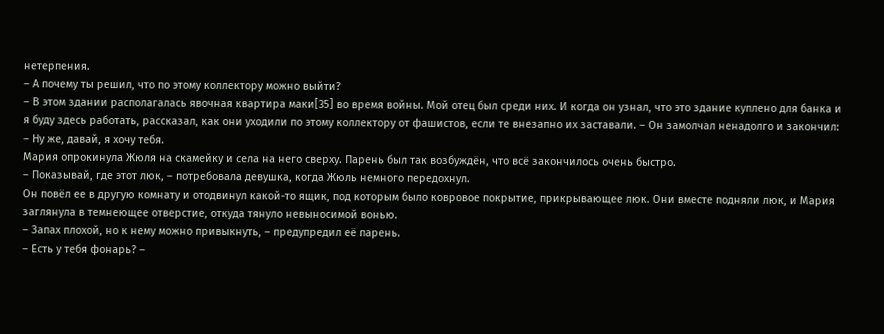нетерпения.
– А почему ты решил, что по этому коллектору можно выйти?
– В этом здании располагалась явочная квартира маки[35] во время войны. Мой отец был среди них. И когда он узнал, что это здание куплено для банка и я буду здесь работать, рассказал, как они уходили по этому коллектору от фашистов, если те внезапно их заставали. – Он замолчал ненадолго и закончил: – Ну же, давай, я хочу тебя.
Мария опрокинула Жюля на скамейку и села на него сверху. Парень был так возбуждён, что всё закончилось очень быстро.
– Показывай, где этот люк, – потребовала девушка, когда Жюль немного передохнул.
Он повёл ее в другую комнату и отодвинул какой-то ящик, под которым было ковровое покрытие, прикрывающее люк. Они вместе подняли люк, и Мария заглянула в темнеющее отверстие, откуда тянуло невыносимой вонью.
– Запах плохой, но к нему можно привыкнуть, – предупредил её парень.
– Есть у тебя фонарь? –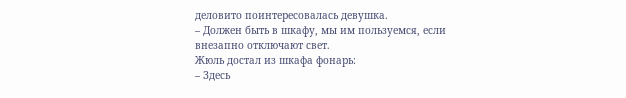деловито поинтересовалась девушка.
– Должен быть в шкафу, мы им пользуемся, если внезапно отключают свет.
Жюль достал из шкафа фонарь:
– Здесь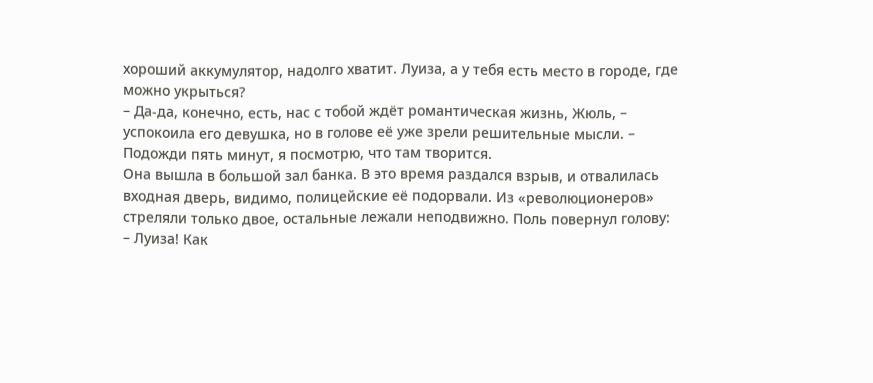хороший аккумулятор, надолго хватит. Луиза, а у тебя есть место в городе, где можно укрыться?
– Да-да, конечно, есть, нас с тобой ждёт романтическая жизнь, Жюль, – успокоила его девушка, но в голове её уже зрели решительные мысли. – Подожди пять минут, я посмотрю, что там творится.
Она вышла в большой зал банка. В это время раздался взрыв, и отвалилась входная дверь, видимо, полицейские её подорвали. Из «революционеров» стреляли только двое, остальные лежали неподвижно. Поль повернул голову:
– Луиза! Как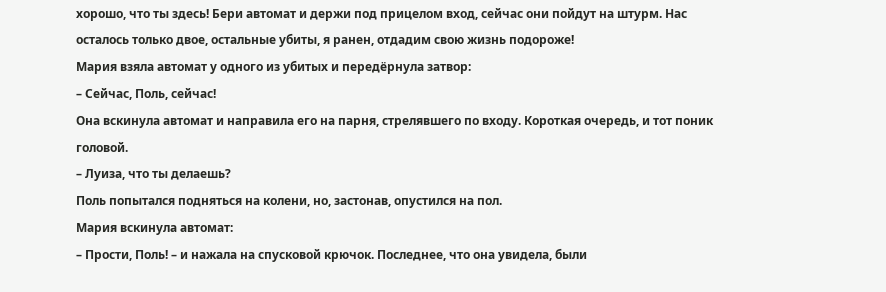хорошо, что ты здесь! Бери автомат и держи под прицелом вход, сейчас они пойдут на штурм. Нас осталось только двое, остальные убиты, я ранен, отдадим свою жизнь подороже!
Мария взяла автомат у одного из убитых и передёрнула затвор:
– Сейчас, Поль, сейчас!
Она вскинула автомат и направила его на парня, стрелявшего по входу. Короткая очередь, и тот поник головой.
– Луиза, что ты делаешь?
Поль попытался подняться на колени, но, застонав, опустился на пол.
Мария вскинула автомат:
– Прости, Поль! – и нажала на спусковой крючок. Последнее, что она увидела, были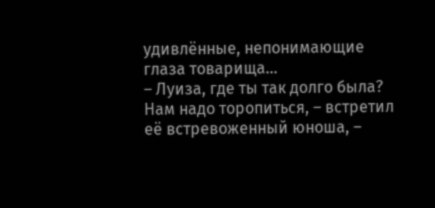удивлённые, непонимающие глаза товарища…
– Луиза, где ты так долго была? Нам надо торопиться, – встретил её встревоженный юноша, –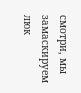смотри, мы замаскируем люк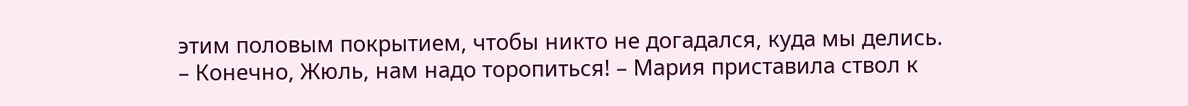этим половым покрытием, чтобы никто не догадался, куда мы делись.
– Конечно, Жюль, нам надо торопиться! – Мария приставила ствол к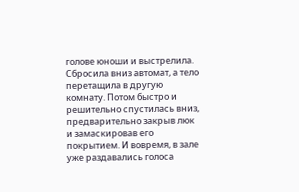голове юноши и выстрелила.
Сбросила вниз автомат, а тело перетащила в другую комнату. Потом быстро и решительно спустилась вниз, предварительно закрыв люк и замаскировав его покрытием. И вовремя, в зале уже раздавались голоса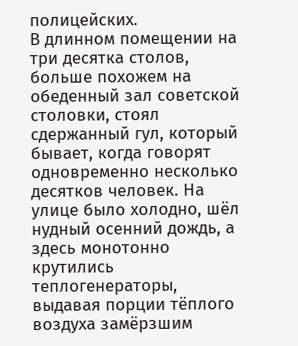полицейских.
В длинном помещении на три десятка столов, больше похожем на обеденный зал советской столовки, стоял сдержанный гул, который бывает, когда говорят одновременно несколько десятков человек. На улице было холодно, шёл нудный осенний дождь, а здесь монотонно крутились теплогенераторы, выдавая порции тёплого воздуха замёрзшим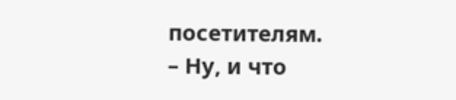посетителям.
– Ну, и что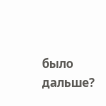было дальше?